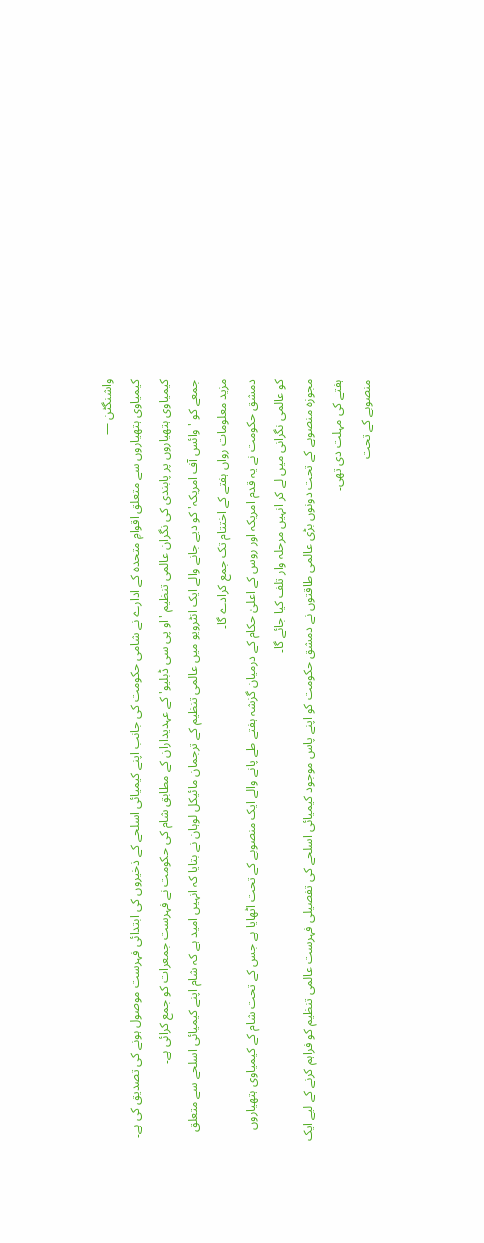واشنگٹن —
کیمیاوی ہتھیاروں سے متعلق اقوامِ متحدہ کے ادارے نے شامی حکومت کی جانب اپنے کیمیائی اسلحے کے ذخیروں کی ابتدائی فہرست موصول ہونے کی تصدیق کی ہے۔
کیمیاوی ہتھیاروں پر پابندی کی نگران عالمی تنظیم 'او پی سی ڈبلیو' کے عہدیداران کے مطابق شام کی حکومت نے فہرست جمعرات کو جمع کرائی ہے۔
جمعے کو 'وائس آف امریکہ' کو دیے جانے والے ایک انٹرویو میں عالمی تنظیم کے ترجمان مائیکل لوہان نے بتایا کہ انہیں امید ہے کہ شام اپنے کیمیائی اسلحے سے متعلق مزید معلومات رواں ہفتے کے اختتام تک جمع کرادے گا۔
دمشق حکومت نے یہ قدم امریکہ اور روس کے اعلیٰ حکام کے درمیان گزشہ ہفتے طے پانے والے ایک منصوبے کے تحت اٹھایا ہے جس کے تحت شام کے کیمیاوی ہتھیاروں کو عالمی نگرانی میں لے کر انہیں مرحلہ وار تلف کیا جائے گا۔
مجوزہ منصوبے کے تحت دونوں بڑی عالمی طاقتوں نے دمشق حکومت کو اپنے پاس موجود کیمیائی اسلحے کی تفصیلی فہرست عالمی تنظیم کو فراہم کرنے کے لیے ایک ہفتے کی مہلت دی تھی۔
منصوبے کے تحت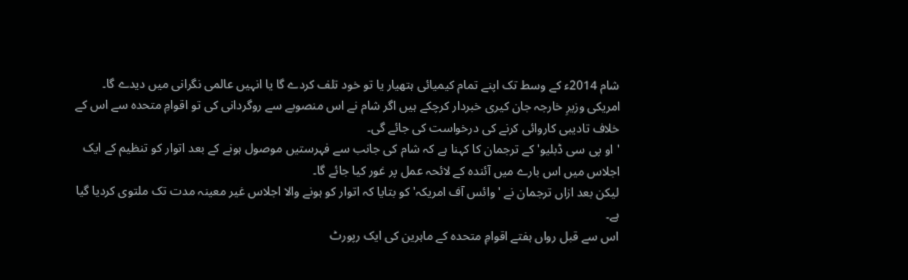شام 2014ء کے وسط تک اپنے تمام کیمیائی ہتھیار یا تو خود تلف کردے گا یا انہیں عالمی نگرانی میں دیدے گا۔
امریکی وزیرِ خارجہ جان کیری خبردار کرچکے ہیں اگر شام نے اس منصوبے سے روگردانی کی تو اقوامِ متحدہ سے اس کے خلاف تادیبی کاروائی کرنے کی درخواست کی جائے گی۔
'او پی سی ڈبلیو' کے ترجمان کا کہنا ہے کہ شام کی جانب سے فہرستیں موصول ہونے کے بعد اتوار کو تنظیم کے ایک اجلاس میں اس بارے میں آئندہ کے لائحہ عمل پر غور کیا جائے گا۔
لیکن بعد ازاں ترجمان نے 'وائس آف امریکہ' کو بتایا کہ اتوار کو ہونے والا اجلاس غیر معینہ مدت تک ملتوی کردیا گیا ہے۔
اس سے قبل رواں ہفتے اقوامِ متحدہ کے ماہرین کی ایک رپورٹ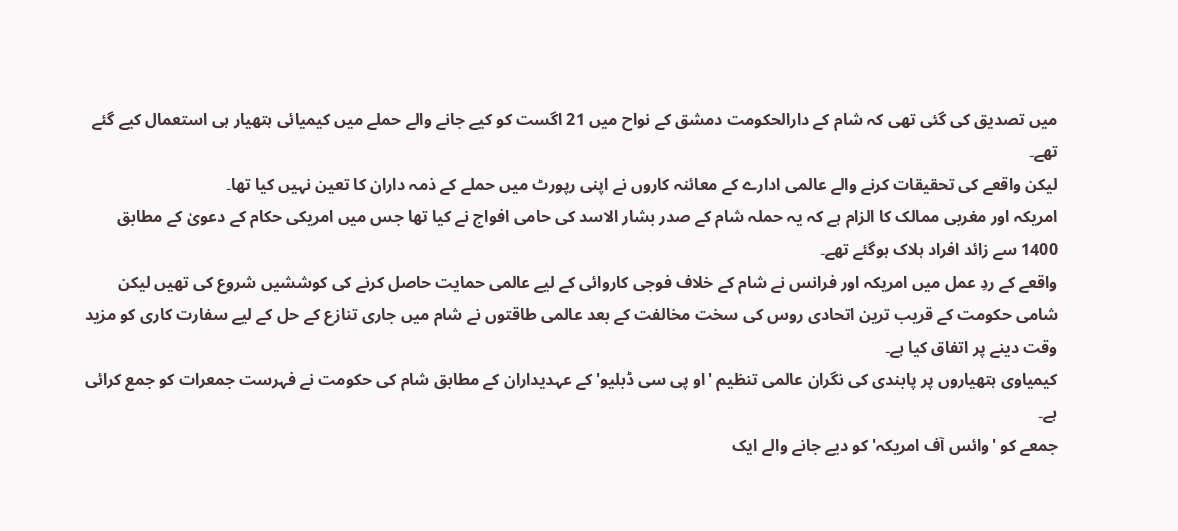میں تصدیق کی گئی تھی کہ شام کے دارالحکومت دمشق کے نواح میں 21 اگست کو کیے جانے والے حملے میں کیمیائی ہتھیار ہی استعمال کیے گئے تھے۔
لیکن واقعے کی تحقیقات کرنے والے عالمی ادارے کے معائنہ کاروں نے اپنی رپورٹ میں حملے کے ذمہ داران کا تعین نہیں کیا تھا۔
امریکہ اور مغربی ممالک کا الزام ہے کہ یہ حملہ شام کے صدر بشار الاسد کی حامی افواج نے کیا تھا جس میں امریکی حکام کے دعویٰ کے مطابق 1400 سے زائد افراد ہلاک ہوگئے تھے۔
واقعے کے ردِ عمل میں امریکہ اور فرانس نے شام کے خلاف فوجی کاروائی کے لیے عالمی حمایت حاصل کرنے کی کوششیں شروع کی تھیں لیکن شامی حکومت کے قریب ترین اتحادی روس کی سخت مخالفت کے بعد عالمی طاقتوں نے شام میں جاری تنازع کے حل کے لیے سفارت کاری کو مزید وقت دینے پر اتفاق کیا ہے۔
کیمیاوی ہتھیاروں پر پابندی کی نگران عالمی تنظیم 'او پی سی ڈبلیو' کے عہدیداران کے مطابق شام کی حکومت نے فہرست جمعرات کو جمع کرائی ہے۔
جمعے کو 'وائس آف امریکہ' کو دیے جانے والے ایک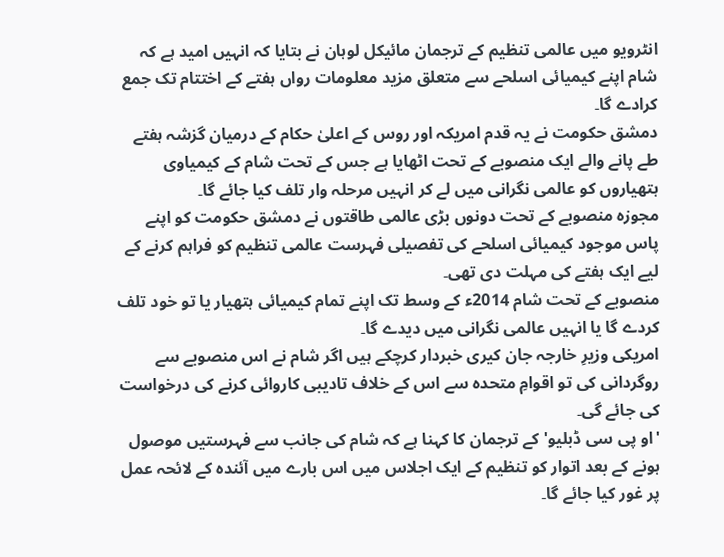انٹرویو میں عالمی تنظیم کے ترجمان مائیکل لوہان نے بتایا کہ انہیں امید ہے کہ شام اپنے کیمیائی اسلحے سے متعلق مزید معلومات رواں ہفتے کے اختتام تک جمع کرادے گا۔
دمشق حکومت نے یہ قدم امریکہ اور روس کے اعلیٰ حکام کے درمیان گزشہ ہفتے طے پانے والے ایک منصوبے کے تحت اٹھایا ہے جس کے تحت شام کے کیمیاوی ہتھیاروں کو عالمی نگرانی میں لے کر انہیں مرحلہ وار تلف کیا جائے گا۔
مجوزہ منصوبے کے تحت دونوں بڑی عالمی طاقتوں نے دمشق حکومت کو اپنے پاس موجود کیمیائی اسلحے کی تفصیلی فہرست عالمی تنظیم کو فراہم کرنے کے لیے ایک ہفتے کی مہلت دی تھی۔
منصوبے کے تحت شام 2014ء کے وسط تک اپنے تمام کیمیائی ہتھیار یا تو خود تلف کردے گا یا انہیں عالمی نگرانی میں دیدے گا۔
امریکی وزیرِ خارجہ جان کیری خبردار کرچکے ہیں اگر شام نے اس منصوبے سے روگردانی کی تو اقوامِ متحدہ سے اس کے خلاف تادیبی کاروائی کرنے کی درخواست کی جائے گی۔
'او پی سی ڈبلیو' کے ترجمان کا کہنا ہے کہ شام کی جانب سے فہرستیں موصول ہونے کے بعد اتوار کو تنظیم کے ایک اجلاس میں اس بارے میں آئندہ کے لائحہ عمل پر غور کیا جائے گا۔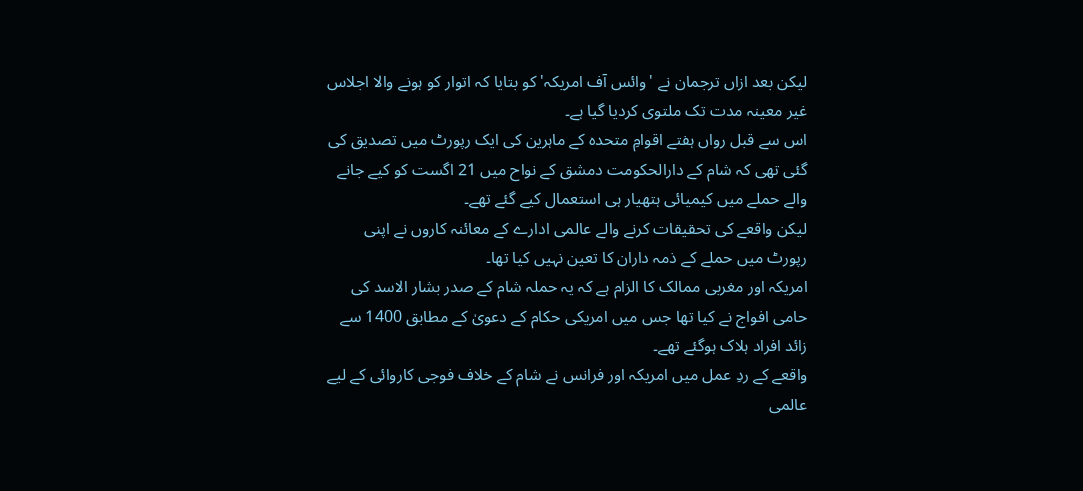لیکن بعد ازاں ترجمان نے 'وائس آف امریکہ' کو بتایا کہ اتوار کو ہونے والا اجلاس غیر معینہ مدت تک ملتوی کردیا گیا ہے۔
اس سے قبل رواں ہفتے اقوامِ متحدہ کے ماہرین کی ایک رپورٹ میں تصدیق کی گئی تھی کہ شام کے دارالحکومت دمشق کے نواح میں 21 اگست کو کیے جانے والے حملے میں کیمیائی ہتھیار ہی استعمال کیے گئے تھے۔
لیکن واقعے کی تحقیقات کرنے والے عالمی ادارے کے معائنہ کاروں نے اپنی رپورٹ میں حملے کے ذمہ داران کا تعین نہیں کیا تھا۔
امریکہ اور مغربی ممالک کا الزام ہے کہ یہ حملہ شام کے صدر بشار الاسد کی حامی افواج نے کیا تھا جس میں امریکی حکام کے دعویٰ کے مطابق 1400 سے زائد افراد ہلاک ہوگئے تھے۔
واقعے کے ردِ عمل میں امریکہ اور فرانس نے شام کے خلاف فوجی کاروائی کے لیے عالمی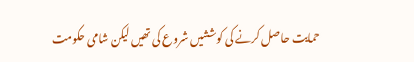حمایت حاصل کرنے کی کوششیں شروع کی تھیں لیکن شامی حکومت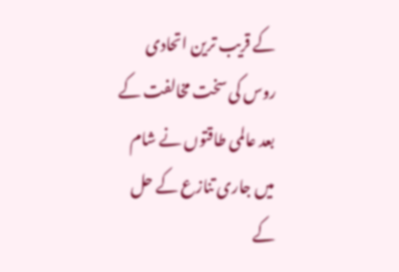کے قریب ترین اتحادی روس کی سخت مخالفت کے بعد عالمی طاقتوں نے شام میں جاری تنازع کے حل کے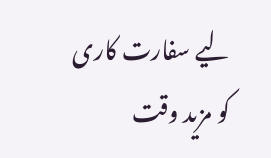لیے سفارت کاری کو مزید وقت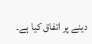دینے پر اتفاق کیا ہے۔